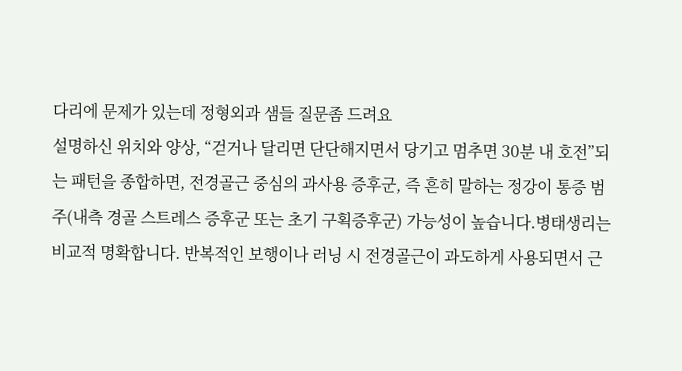다리에 문제가 있는데 정형외과 샘들 질문좀 드려요
설명하신 위치와 양상, “걷거나 달리면 단단해지면서 당기고 멈추면 30분 내 호전”되는 패턴을 종합하면, 전경골근 중심의 과사용 증후군, 즉 흔히 말하는 정강이 통증 범주(내측 경골 스트레스 증후군 또는 초기 구획증후군) 가능성이 높습니다.병태생리는 비교적 명확합니다. 반복적인 보행이나 러닝 시 전경골근이 과도하게 사용되면서 근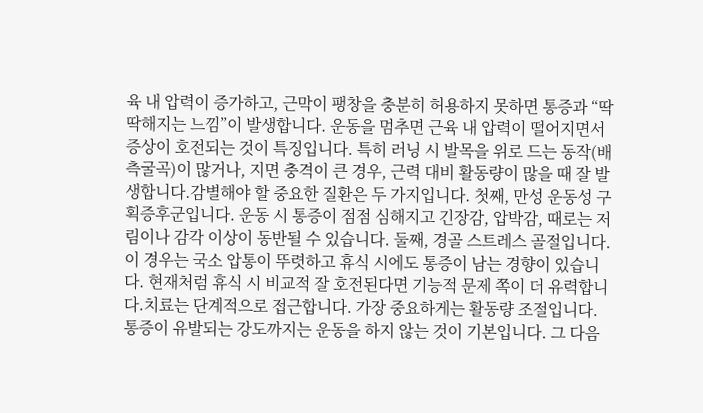육 내 압력이 증가하고, 근막이 팽창을 충분히 허용하지 못하면 통증과 “딱딱해지는 느낌”이 발생합니다. 운동을 멈추면 근육 내 압력이 떨어지면서 증상이 호전되는 것이 특징입니다. 특히 러닝 시 발목을 위로 드는 동작(배측굴곡)이 많거나, 지면 충격이 큰 경우, 근력 대비 활동량이 많을 때 잘 발생합니다.감별해야 할 중요한 질환은 두 가지입니다. 첫째, 만성 운동성 구획증후군입니다. 운동 시 통증이 점점 심해지고 긴장감, 압박감, 때로는 저림이나 감각 이상이 동반될 수 있습니다. 둘째, 경골 스트레스 골절입니다. 이 경우는 국소 압통이 뚜렷하고 휴식 시에도 통증이 남는 경향이 있습니다. 현재처럼 휴식 시 비교적 잘 호전된다면 기능적 문제 쪽이 더 유력합니다.치료는 단계적으로 접근합니다. 가장 중요하게는 활동량 조절입니다. 통증이 유발되는 강도까지는 운동을 하지 않는 것이 기본입니다. 그 다음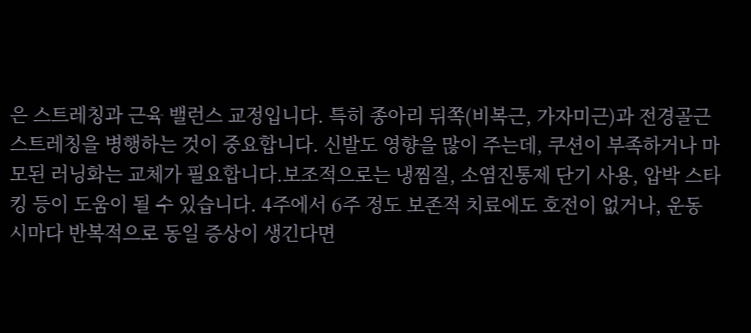은 스트레칭과 근육 밸런스 교정입니다. 특히 종아리 뒤쪽(비복근, 가자미근)과 전경골근 스트레칭을 병행하는 것이 중요합니다. 신발도 영향을 많이 주는데, 쿠션이 부족하거나 마모된 러닝화는 교체가 필요합니다.보조적으로는 냉찜질, 소염진통제 단기 사용, 압박 스타킹 등이 도움이 될 수 있습니다. 4주에서 6주 정도 보존적 치료에도 호전이 없거나, 운동 시마다 반복적으로 동일 증상이 생긴다면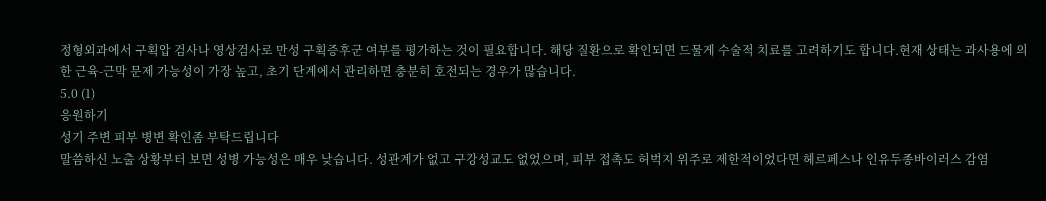정형외과에서 구획압 검사나 영상검사로 만성 구획증후군 여부를 평가하는 것이 필요합니다. 해당 질환으로 확인되면 드물게 수술적 치료를 고려하기도 합니다.현재 상태는 과사용에 의한 근육-근막 문제 가능성이 가장 높고, 초기 단계에서 관리하면 충분히 호전되는 경우가 많습니다.
5.0 (1)
응원하기
성기 주변 피부 병변 확인좀 부탁드립니다
말씀하신 노출 상황부터 보면 성병 가능성은 매우 낮습니다. 성관계가 없고 구강성교도 없었으며, 피부 접촉도 허벅지 위주로 제한적이었다면 헤르페스나 인유두종바이러스 감염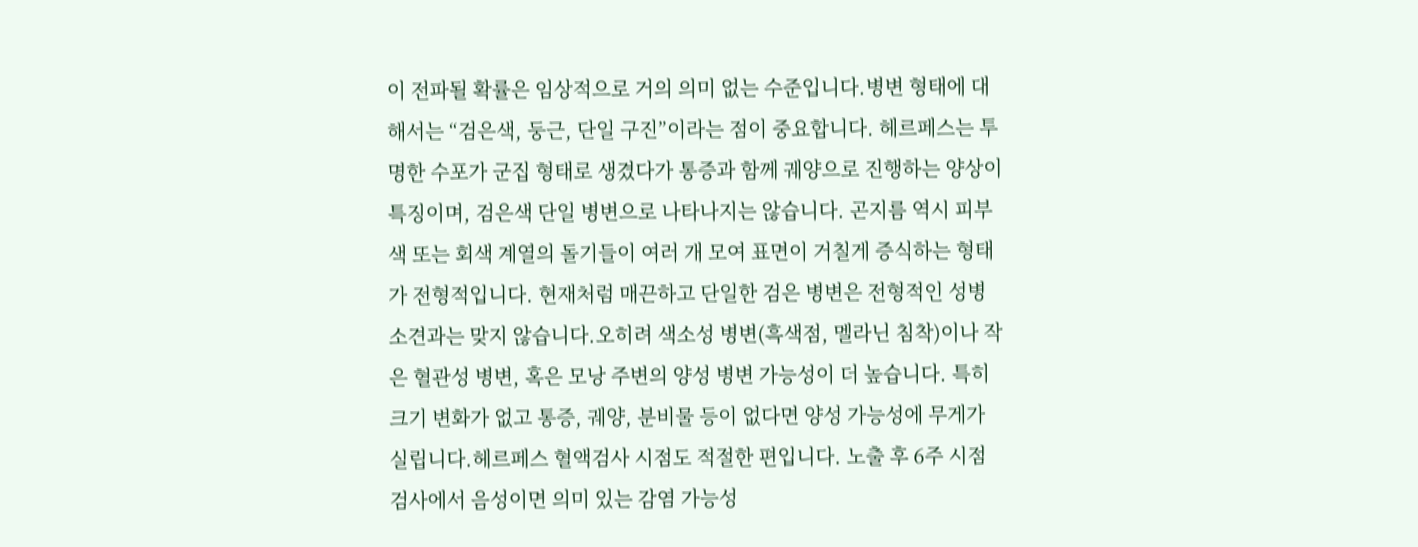이 전파될 확률은 임상적으로 거의 의미 없는 수준입니다.병변 형태에 대해서는 “검은색, 둥근, 단일 구진”이라는 점이 중요합니다. 헤르페스는 투명한 수포가 군집 형태로 생겼다가 통증과 함께 궤양으로 진행하는 양상이 특징이며, 검은색 단일 병변으로 나타나지는 않습니다. 곤지름 역시 피부색 또는 회색 계열의 돌기들이 여러 개 모여 표면이 거칠게 증식하는 형태가 전형적입니다. 현재처럼 매끈하고 단일한 검은 병변은 전형적인 성병 소견과는 맞지 않습니다.오히려 색소성 병변(흑색점, 멜라닌 침착)이나 작은 혈관성 병변, 혹은 모낭 주변의 양성 병변 가능성이 더 높습니다. 특히 크기 변화가 없고 통증, 궤양, 분비물 등이 없다면 양성 가능성에 무게가 실립니다.헤르페스 혈액검사 시점도 적절한 편입니다. 노출 후 6주 시점 검사에서 음성이면 의미 있는 감염 가능성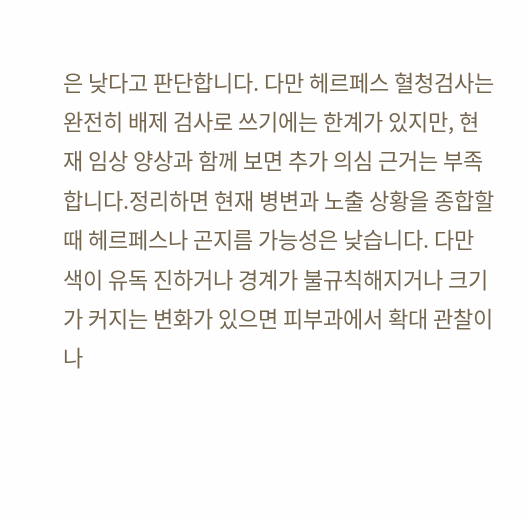은 낮다고 판단합니다. 다만 헤르페스 혈청검사는 완전히 배제 검사로 쓰기에는 한계가 있지만, 현재 임상 양상과 함께 보면 추가 의심 근거는 부족합니다.정리하면 현재 병변과 노출 상황을 종합할 때 헤르페스나 곤지름 가능성은 낮습니다. 다만 색이 유독 진하거나 경계가 불규칙해지거나 크기가 커지는 변화가 있으면 피부과에서 확대 관찰이나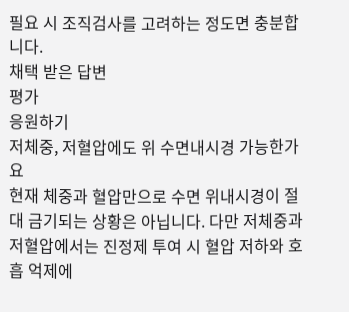필요 시 조직검사를 고려하는 정도면 충분합니다.
채택 받은 답변
평가
응원하기
저체중, 저혈압에도 위 수면내시경 가능한가요
현재 체중과 혈압만으로 수면 위내시경이 절대 금기되는 상황은 아닙니다. 다만 저체중과 저혈압에서는 진정제 투여 시 혈압 저하와 호흡 억제에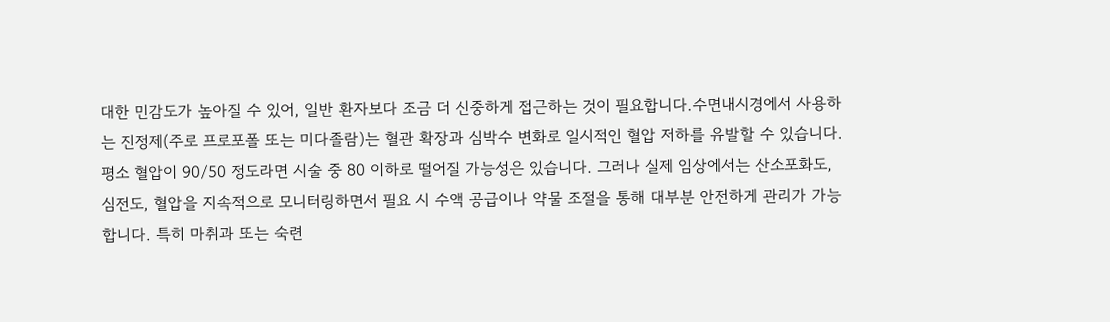대한 민감도가 높아질 수 있어, 일반 환자보다 조금 더 신중하게 접근하는 것이 필요합니다.수면내시경에서 사용하는 진정제(주로 프로포폴 또는 미다졸람)는 혈관 확장과 심박수 변화로 일시적인 혈압 저하를 유발할 수 있습니다. 평소 혈압이 90/50 정도라면 시술 중 80 이하로 떨어질 가능성은 있습니다. 그러나 실제 임상에서는 산소포화도, 심전도, 혈압을 지속적으로 모니터링하면서 필요 시 수액 공급이나 약물 조절을 통해 대부분 안전하게 관리가 가능합니다. 특히 마취과 또는 숙련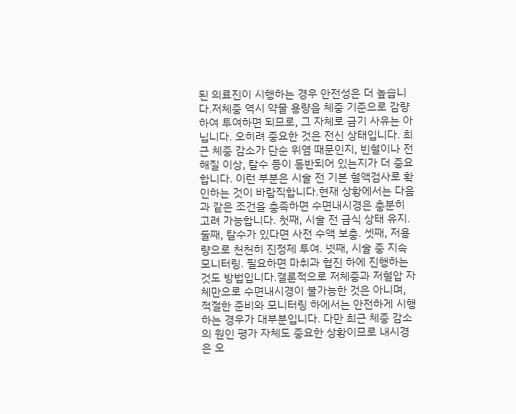된 의료진이 시행하는 경우 안전성은 더 높습니다.저체중 역시 약물 용량을 체중 기준으로 감량하여 투여하면 되므로, 그 자체로 금기 사유는 아닙니다. 오히려 중요한 것은 전신 상태입니다. 최근 체중 감소가 단순 위염 때문인지, 빈혈이나 전해질 이상, 탈수 등이 동반되어 있는지가 더 중요합니다. 이런 부분은 시술 전 기본 혈액검사로 확인하는 것이 바람직합니다.현재 상황에서는 다음과 같은 조건을 충족하면 수면내시경은 충분히 고려 가능합니다. 첫째, 시술 전 금식 상태 유지. 둘째, 탈수가 있다면 사전 수액 보충. 셋째, 저용량으로 천천히 진정제 투여. 넷째, 시술 중 지속 모니터링. 필요하면 마취과 협진 하에 진행하는 것도 방법입니다.결론적으로 저체중과 저혈압 자체만으로 수면내시경이 불가능한 것은 아니며, 적절한 준비와 모니터링 하에서는 안전하게 시행하는 경우가 대부분입니다. 다만 최근 체중 감소의 원인 평가 자체도 중요한 상황이므로 내시경은 오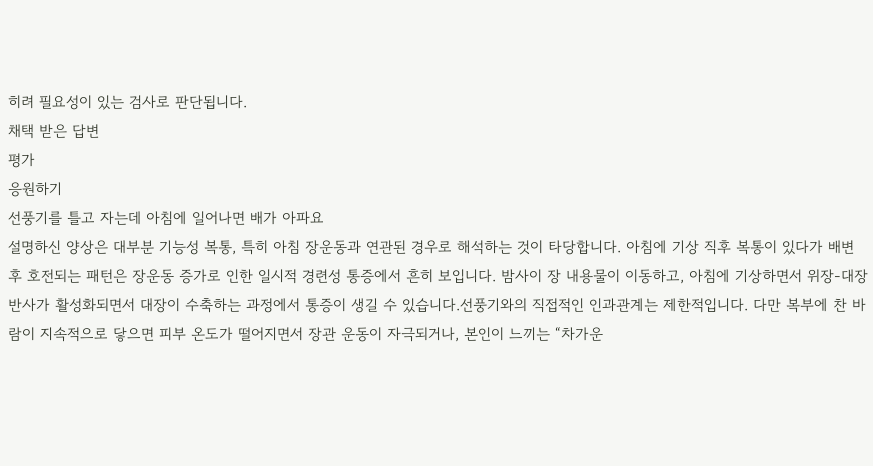히려 필요성이 있는 검사로 판단됩니다.
채택 받은 답변
평가
응원하기
선풍기를 틀고 자는데 아침에 일어나면 배가 아파요
설명하신 양상은 대부분 기능성 복통, 특히 아침 장운동과 연관된 경우로 해석하는 것이 타당합니다. 아침에 기상 직후 복통이 있다가 배변 후 호전되는 패턴은 장운동 증가로 인한 일시적 경련성 통증에서 흔히 보입니다. 밤사이 장 내용물이 이동하고, 아침에 기상하면서 위장-대장 반사가 활성화되면서 대장이 수축하는 과정에서 통증이 생길 수 있습니다.선풍기와의 직접적인 인과관계는 제한적입니다. 다만 복부에 찬 바람이 지속적으로 닿으면 피부 온도가 떨어지면서 장관 운동이 자극되거나, 본인이 느끼는 “차가운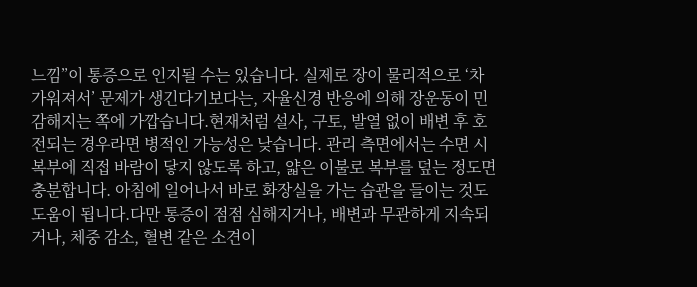느낌”이 통증으로 인지될 수는 있습니다. 실제로 장이 물리적으로 ‘차가워져서’ 문제가 생긴다기보다는, 자율신경 반응에 의해 장운동이 민감해지는 쪽에 가깝습니다.현재처럼 설사, 구토, 발열 없이 배변 후 호전되는 경우라면 병적인 가능성은 낮습니다. 관리 측면에서는 수면 시 복부에 직접 바람이 닿지 않도록 하고, 얇은 이불로 복부를 덮는 정도면 충분합니다. 아침에 일어나서 바로 화장실을 가는 습관을 들이는 것도 도움이 됩니다.다만 통증이 점점 심해지거나, 배변과 무관하게 지속되거나, 체중 감소, 혈변 같은 소견이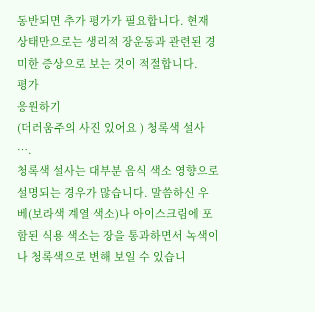동반되면 추가 평가가 필요합니다. 현재 상태만으로는 생리적 장운동과 관련된 경미한 증상으로 보는 것이 적절합니다.
평가
응원하기
(더러움주의 사진 있어요 ) 청록색 설사 ….
청록색 설사는 대부분 음식 색소 영향으로 설명되는 경우가 많습니다. 말씀하신 우베(보라색 계열 색소)나 아이스크림에 포함된 식용 색소는 장을 통과하면서 녹색이나 청록색으로 변해 보일 수 있습니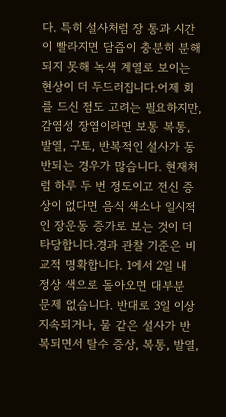다. 특히 설사처럼 장 통과 시간이 빨라지면 담즙이 충분히 분해되지 못해 녹색 계열로 보이는 현상이 더 두드러집니다.어제 회를 드신 점도 고려는 필요하지만, 감염성 장염이라면 보통 복통, 발열, 구토, 반복적인 설사가 동반되는 경우가 많습니다. 현재처럼 하루 두 번 정도이고 전신 증상이 없다면 음식 색소나 일시적인 장운동 증가로 보는 것이 더 타당합니다.경과 관찰 기준은 비교적 명확합니다. 1에서 2일 내 정상 색으로 돌아오면 대부분 문제 없습니다. 반대로 3일 이상 지속되거나, 물 같은 설사가 반복되면서 탈수 증상, 복통, 발열,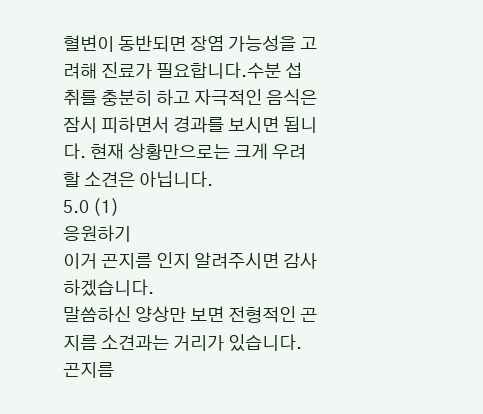혈변이 동반되면 장염 가능성을 고려해 진료가 필요합니다.수분 섭취를 충분히 하고 자극적인 음식은 잠시 피하면서 경과를 보시면 됩니다. 현재 상황만으로는 크게 우려할 소견은 아닙니다.
5.0 (1)
응원하기
이거 곤지름 인지 알려주시면 감사하겠습니다.
말씀하신 양상만 보면 전형적인 곤지름 소견과는 거리가 있습니다. 곤지름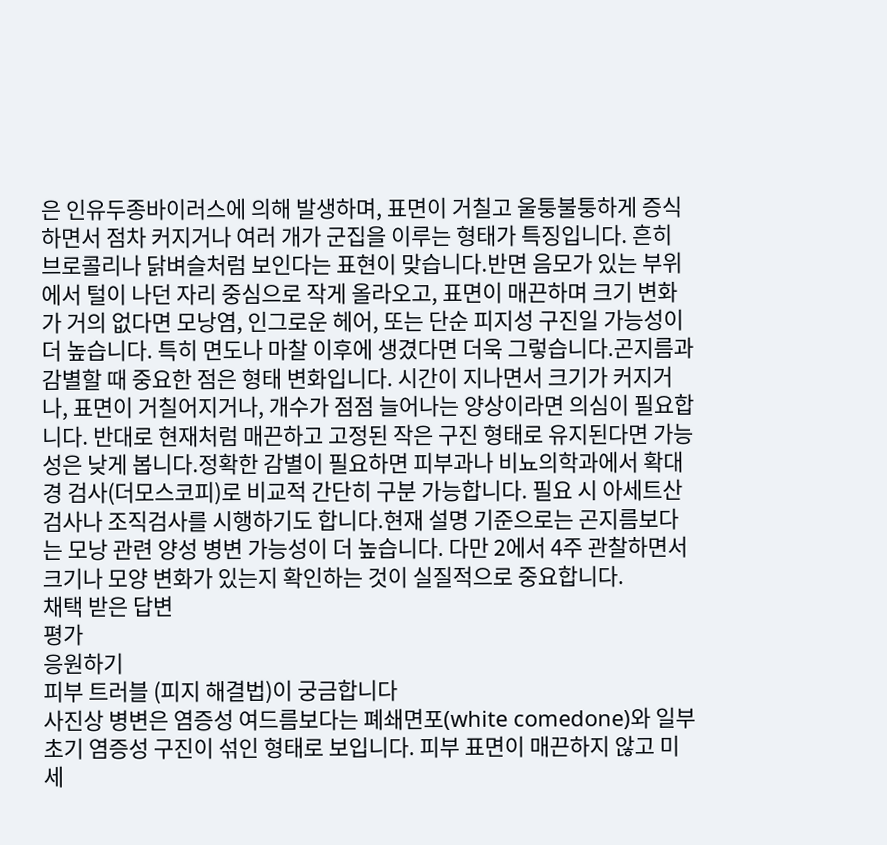은 인유두종바이러스에 의해 발생하며, 표면이 거칠고 울퉁불퉁하게 증식하면서 점차 커지거나 여러 개가 군집을 이루는 형태가 특징입니다. 흔히 브로콜리나 닭벼슬처럼 보인다는 표현이 맞습니다.반면 음모가 있는 부위에서 털이 나던 자리 중심으로 작게 올라오고, 표면이 매끈하며 크기 변화가 거의 없다면 모낭염, 인그로운 헤어, 또는 단순 피지성 구진일 가능성이 더 높습니다. 특히 면도나 마찰 이후에 생겼다면 더욱 그렇습니다.곤지름과 감별할 때 중요한 점은 형태 변화입니다. 시간이 지나면서 크기가 커지거나, 표면이 거칠어지거나, 개수가 점점 늘어나는 양상이라면 의심이 필요합니다. 반대로 현재처럼 매끈하고 고정된 작은 구진 형태로 유지된다면 가능성은 낮게 봅니다.정확한 감별이 필요하면 피부과나 비뇨의학과에서 확대경 검사(더모스코피)로 비교적 간단히 구분 가능합니다. 필요 시 아세트산 검사나 조직검사를 시행하기도 합니다.현재 설명 기준으로는 곤지름보다는 모낭 관련 양성 병변 가능성이 더 높습니다. 다만 2에서 4주 관찰하면서 크기나 모양 변화가 있는지 확인하는 것이 실질적으로 중요합니다.
채택 받은 답변
평가
응원하기
피부 트러블 (피지 해결법)이 궁금합니다
사진상 병변은 염증성 여드름보다는 폐쇄면포(white comedone)와 일부 초기 염증성 구진이 섞인 형태로 보입니다. 피부 표면이 매끈하지 않고 미세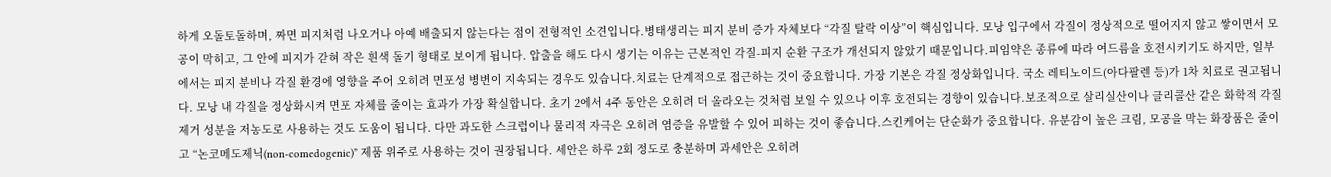하게 오돌토돌하며, 짜면 피지처럼 나오거나 아예 배출되지 않는다는 점이 전형적인 소견입니다.병태생리는 피지 분비 증가 자체보다 “각질 탈락 이상”이 핵심입니다. 모낭 입구에서 각질이 정상적으로 떨어지지 않고 쌓이면서 모공이 막히고, 그 안에 피지가 갇혀 작은 흰색 돌기 형태로 보이게 됩니다. 압출을 해도 다시 생기는 이유는 근본적인 각질-피지 순환 구조가 개선되지 않았기 때문입니다.피임약은 종류에 따라 여드름을 호전시키기도 하지만, 일부에서는 피지 분비나 각질 환경에 영향을 주어 오히려 면포성 병변이 지속되는 경우도 있습니다.치료는 단계적으로 접근하는 것이 중요합니다. 가장 기본은 각질 정상화입니다. 국소 레티노이드(아다팔렌 등)가 1차 치료로 권고됩니다. 모낭 내 각질을 정상화시켜 면포 자체를 줄이는 효과가 가장 확실합니다. 초기 2에서 4주 동안은 오히려 더 올라오는 것처럼 보일 수 있으나 이후 호전되는 경향이 있습니다.보조적으로 살리실산이나 글리콜산 같은 화학적 각질제거 성분을 저농도로 사용하는 것도 도움이 됩니다. 다만 과도한 스크럽이나 물리적 자극은 오히려 염증을 유발할 수 있어 피하는 것이 좋습니다.스킨케어는 단순화가 중요합니다. 유분감이 높은 크림, 모공을 막는 화장품은 줄이고 “논코메도제닉(non-comedogenic)” 제품 위주로 사용하는 것이 권장됩니다. 세안은 하루 2회 정도로 충분하며 과세안은 오히려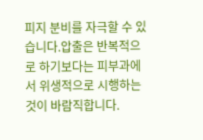피지 분비를 자극할 수 있습니다.압출은 반복적으로 하기보다는 피부과에서 위생적으로 시행하는 것이 바람직합니다.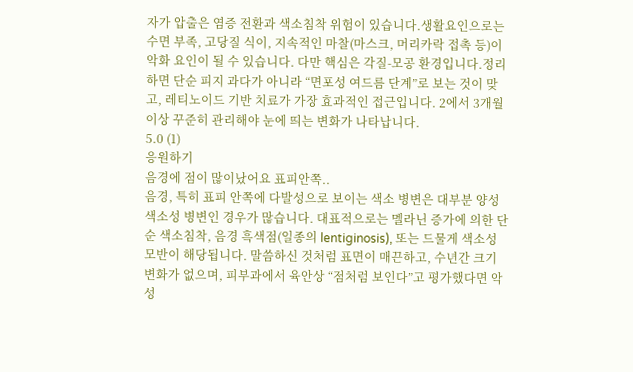자가 압출은 염증 전환과 색소침착 위험이 있습니다.생활요인으로는 수면 부족, 고당질 식이, 지속적인 마찰(마스크, 머리카락 접촉 등)이 악화 요인이 될 수 있습니다. 다만 핵심은 각질-모공 환경입니다.정리하면 단순 피지 과다가 아니라 “면포성 여드름 단계”로 보는 것이 맞고, 레티노이드 기반 치료가 가장 효과적인 접근입니다. 2에서 3개월 이상 꾸준히 관리해야 눈에 띄는 변화가 나타납니다.
5.0 (1)
응원하기
음경에 점이 많이났어요 표피안쪽..
음경, 특히 표피 안쪽에 다발성으로 보이는 색소 병변은 대부분 양성 색소성 병변인 경우가 많습니다. 대표적으로는 멜라닌 증가에 의한 단순 색소침착, 음경 흑색점(일종의 lentiginosis), 또는 드물게 색소성 모반이 해당됩니다. 말씀하신 것처럼 표면이 매끈하고, 수년간 크기 변화가 없으며, 피부과에서 육안상 “점처럼 보인다”고 평가했다면 악성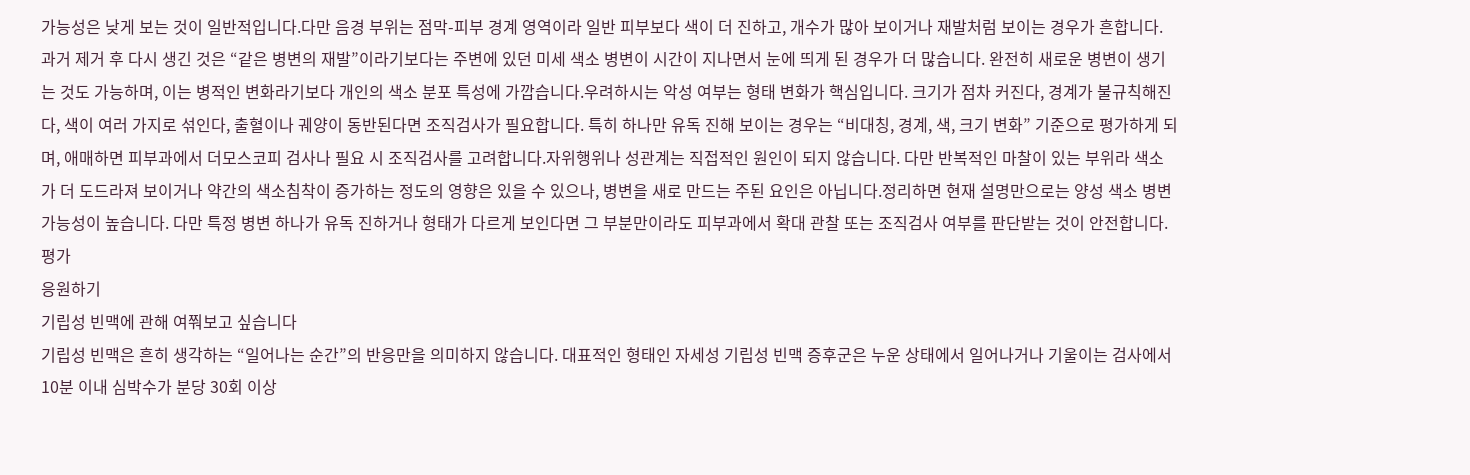가능성은 낮게 보는 것이 일반적입니다.다만 음경 부위는 점막-피부 경계 영역이라 일반 피부보다 색이 더 진하고, 개수가 많아 보이거나 재발처럼 보이는 경우가 흔합니다. 과거 제거 후 다시 생긴 것은 “같은 병변의 재발”이라기보다는 주변에 있던 미세 색소 병변이 시간이 지나면서 눈에 띄게 된 경우가 더 많습니다. 완전히 새로운 병변이 생기는 것도 가능하며, 이는 병적인 변화라기보다 개인의 색소 분포 특성에 가깝습니다.우려하시는 악성 여부는 형태 변화가 핵심입니다. 크기가 점차 커진다, 경계가 불규칙해진다, 색이 여러 가지로 섞인다, 출혈이나 궤양이 동반된다면 조직검사가 필요합니다. 특히 하나만 유독 진해 보이는 경우는 “비대칭, 경계, 색, 크기 변화” 기준으로 평가하게 되며, 애매하면 피부과에서 더모스코피 검사나 필요 시 조직검사를 고려합니다.자위행위나 성관계는 직접적인 원인이 되지 않습니다. 다만 반복적인 마찰이 있는 부위라 색소가 더 도드라져 보이거나 약간의 색소침착이 증가하는 정도의 영향은 있을 수 있으나, 병변을 새로 만드는 주된 요인은 아닙니다.정리하면 현재 설명만으로는 양성 색소 병변 가능성이 높습니다. 다만 특정 병변 하나가 유독 진하거나 형태가 다르게 보인다면 그 부분만이라도 피부과에서 확대 관찰 또는 조직검사 여부를 판단받는 것이 안전합니다.
평가
응원하기
기립성 빈맥에 관해 여쭤보고 싶습니다
기립성 빈맥은 흔히 생각하는 “일어나는 순간”의 반응만을 의미하지 않습니다. 대표적인 형태인 자세성 기립성 빈맥 증후군은 누운 상태에서 일어나거나 기울이는 검사에서 10분 이내 심박수가 분당 30회 이상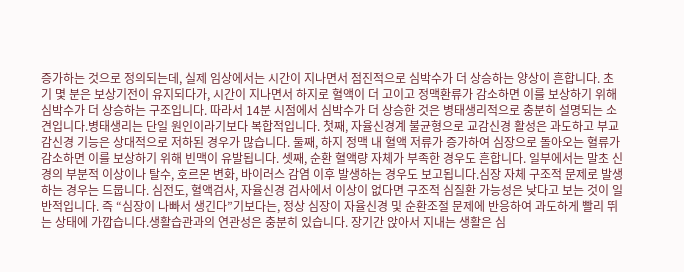증가하는 것으로 정의되는데, 실제 임상에서는 시간이 지나면서 점진적으로 심박수가 더 상승하는 양상이 흔합니다. 초기 몇 분은 보상기전이 유지되다가, 시간이 지나면서 하지로 혈액이 더 고이고 정맥환류가 감소하면 이를 보상하기 위해 심박수가 더 상승하는 구조입니다. 따라서 14분 시점에서 심박수가 더 상승한 것은 병태생리적으로 충분히 설명되는 소견입니다.병태생리는 단일 원인이라기보다 복합적입니다. 첫째, 자율신경계 불균형으로 교감신경 활성은 과도하고 부교감신경 기능은 상대적으로 저하된 경우가 많습니다. 둘째, 하지 정맥 내 혈액 저류가 증가하여 심장으로 돌아오는 혈류가 감소하면 이를 보상하기 위해 빈맥이 유발됩니다. 셋째, 순환 혈액량 자체가 부족한 경우도 흔합니다. 일부에서는 말초 신경의 부분적 이상이나 탈수, 호르몬 변화, 바이러스 감염 이후 발생하는 경우도 보고됩니다.심장 자체 구조적 문제로 발생하는 경우는 드뭅니다. 심전도, 혈액검사, 자율신경 검사에서 이상이 없다면 구조적 심질환 가능성은 낮다고 보는 것이 일반적입니다. 즉 “심장이 나빠서 생긴다”기보다는, 정상 심장이 자율신경 및 순환조절 문제에 반응하여 과도하게 빨리 뛰는 상태에 가깝습니다.생활습관과의 연관성은 충분히 있습니다. 장기간 앉아서 지내는 생활은 심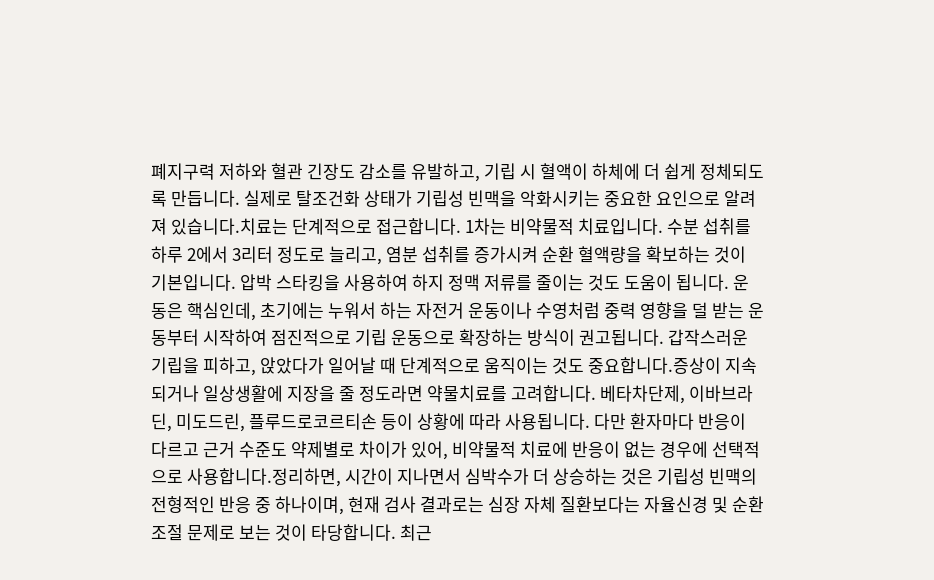폐지구력 저하와 혈관 긴장도 감소를 유발하고, 기립 시 혈액이 하체에 더 쉽게 정체되도록 만듭니다. 실제로 탈조건화 상태가 기립성 빈맥을 악화시키는 중요한 요인으로 알려져 있습니다.치료는 단계적으로 접근합니다. 1차는 비약물적 치료입니다. 수분 섭취를 하루 2에서 3리터 정도로 늘리고, 염분 섭취를 증가시켜 순환 혈액량을 확보하는 것이 기본입니다. 압박 스타킹을 사용하여 하지 정맥 저류를 줄이는 것도 도움이 됩니다. 운동은 핵심인데, 초기에는 누워서 하는 자전거 운동이나 수영처럼 중력 영향을 덜 받는 운동부터 시작하여 점진적으로 기립 운동으로 확장하는 방식이 권고됩니다. 갑작스러운 기립을 피하고, 앉았다가 일어날 때 단계적으로 움직이는 것도 중요합니다.증상이 지속되거나 일상생활에 지장을 줄 정도라면 약물치료를 고려합니다. 베타차단제, 이바브라딘, 미도드린, 플루드로코르티손 등이 상황에 따라 사용됩니다. 다만 환자마다 반응이 다르고 근거 수준도 약제별로 차이가 있어, 비약물적 치료에 반응이 없는 경우에 선택적으로 사용합니다.정리하면, 시간이 지나면서 심박수가 더 상승하는 것은 기립성 빈맥의 전형적인 반응 중 하나이며, 현재 검사 결과로는 심장 자체 질환보다는 자율신경 및 순환 조절 문제로 보는 것이 타당합니다. 최근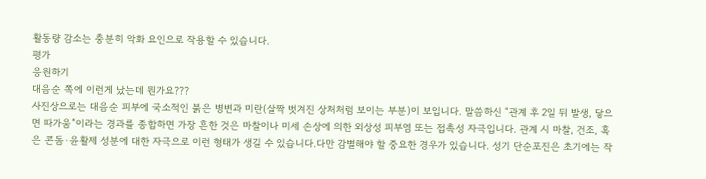활동량 감소는 충분히 악화 요인으로 작용할 수 있습니다.
평가
응원하기
대음순 쪽에 이런게 났는데 뭔가요???
사진상으로는 대음순 피부에 국소적인 붉은 병변과 미란(살짝 벗겨진 상처처럼 보이는 부분)이 보입니다. 말씀하신 “관계 후 2일 뒤 발생, 닿으면 따가움”이라는 경과를 종합하면 가장 흔한 것은 마찰이나 미세 손상에 의한 외상성 피부염 또는 접촉성 자극입니다. 관계 시 마찰, 건조, 혹은 콘돔·윤활제 성분에 대한 자극으로 이런 형태가 생길 수 있습니다.다만 감별해야 할 중요한 경우가 있습니다. 성기 단순포진은 초기에는 작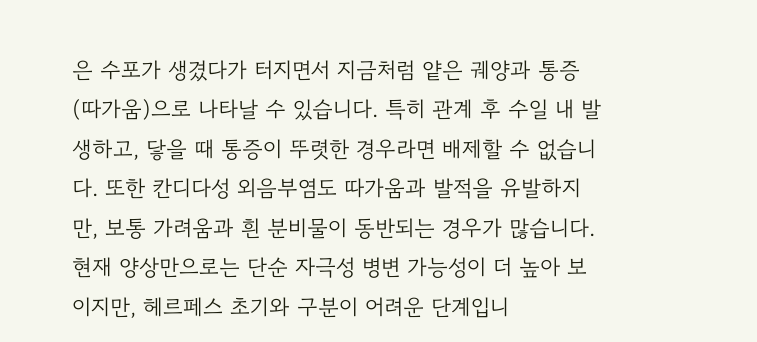은 수포가 생겼다가 터지면서 지금처럼 얕은 궤양과 통증(따가움)으로 나타날 수 있습니다. 특히 관계 후 수일 내 발생하고, 닿을 때 통증이 뚜렷한 경우라면 배제할 수 없습니다. 또한 칸디다성 외음부염도 따가움과 발적을 유발하지만, 보통 가려움과 흰 분비물이 동반되는 경우가 많습니다.현재 양상만으로는 단순 자극성 병변 가능성이 더 높아 보이지만, 헤르페스 초기와 구분이 어려운 단계입니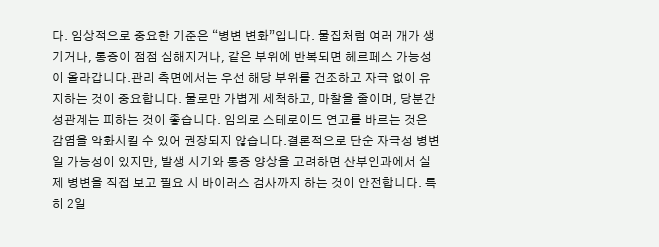다. 임상적으로 중요한 기준은 “병변 변화”입니다. 물집처럼 여러 개가 생기거나, 통증이 점점 심해지거나, 같은 부위에 반복되면 헤르페스 가능성이 올라갑니다.관리 측면에서는 우선 해당 부위를 건조하고 자극 없이 유지하는 것이 중요합니다. 물로만 가볍게 세척하고, 마찰을 줄이며, 당분간 성관계는 피하는 것이 좋습니다. 임의로 스테로이드 연고를 바르는 것은 감염을 악화시킬 수 있어 권장되지 않습니다.결론적으로 단순 자극성 병변일 가능성이 있지만, 발생 시기와 통증 양상을 고려하면 산부인과에서 실제 병변을 직접 보고 필요 시 바이러스 검사까지 하는 것이 안전합니다. 특히 2일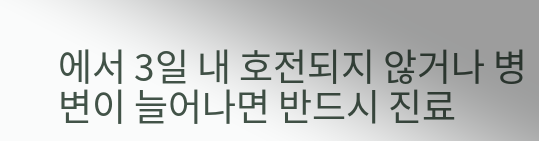에서 3일 내 호전되지 않거나 병변이 늘어나면 반드시 진료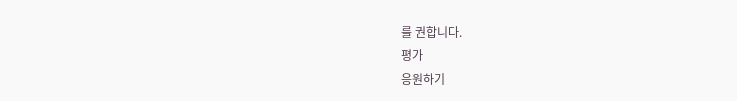를 권합니다.
평가
응원하기